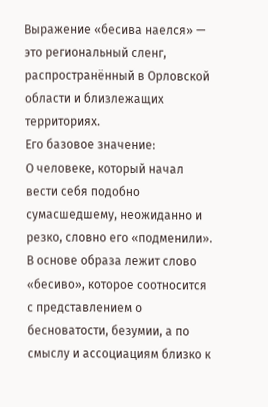Выражение «бесива наелся» — это региональный сленг, распространённый в Орловской области и близлежащих территориях.
Его базовое значение:
О человеке, который начал вести себя подобно сумасшедшему, неожиданно и резко, словно его «подменили».
В основе образа лежит слово «бесиво», которое соотносится с представлением о бесноватости, безумии, а по смыслу и ассоциациям близко к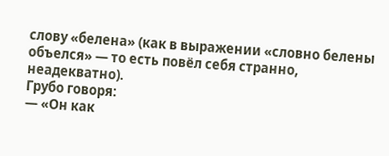слову «белена» (как в выражении «словно белены объелся» — то есть повёл себя странно, неадекватно).
Грубо говоря:
— «Он как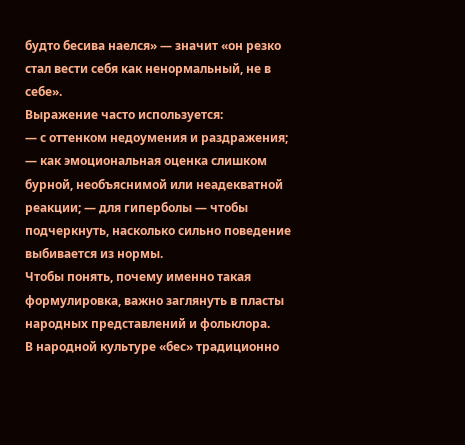будто бесива наелся» — значит «он резко стал вести себя как ненормальный, не в себе».
Выражение часто используется:
— с оттенком недоумения и раздражения; — как эмоциональная оценка слишком бурной, необъяснимой или неадекватной реакции; — для гиперболы — чтобы подчеркнуть, насколько сильно поведение выбивается из нормы.
Чтобы понять, почему именно такая формулировка, важно заглянуть в пласты народных представлений и фольклора.
В народной культуре «бес» традиционно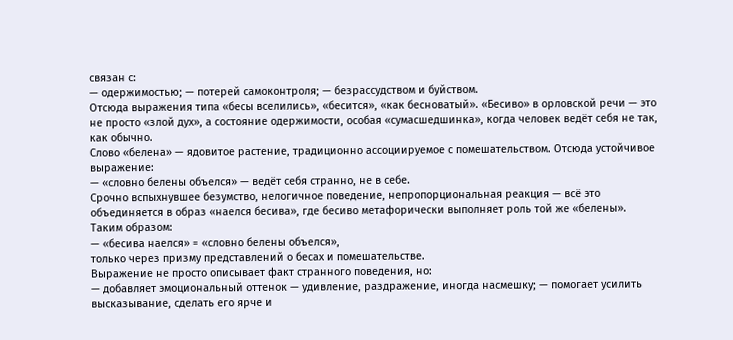связан с:
— одержимостью; — потерей самоконтроля; — безрассудством и буйством.
Отсюда выражения типа «бесы вселились», «бесится», «как бесноватый». «Бесиво» в орловской речи — это не просто «злой дух», а состояние одержимости, особая «сумасшедшинка», когда человек ведёт себя не так, как обычно.
Слово «белена» — ядовитое растение, традиционно ассоциируемое с помешательством. Отсюда устойчивое выражение:
— «словно белены объелся» — ведёт себя странно, не в себе.
Срочно вспыхнувшее безумство, нелогичное поведение, непропорциональная реакция — всё это объединяется в образ «наелся бесива», где бесиво метафорически выполняет роль той же «белены».
Таким образом:
— «бесива наелся» = «словно белены объелся»,
только через призму представлений о бесах и помешательстве.
Выражение не просто описывает факт странного поведения, но:
— добавляет эмоциональный оттенок — удивление, раздражение, иногда насмешку; — помогает усилить высказывание, сделать его ярче и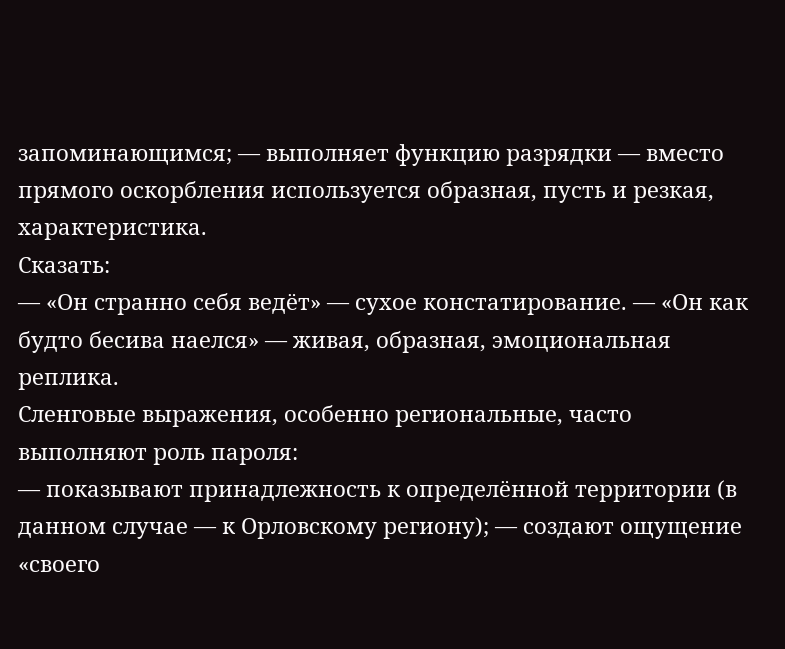запоминающимся; — выполняет функцию разрядки — вместо прямого оскорбления используется образная, пусть и резкая, характеристика.
Сказать:
— «Он странно себя ведёт» — сухое констатирование. — «Он как будто бесива наелся» — живая, образная, эмоциональная реплика.
Сленговые выражения, особенно региональные, часто выполняют роль пароля:
— показывают принадлежность к определённой территории (в данном случае — к Орловскому региону); — создают ощущение «своего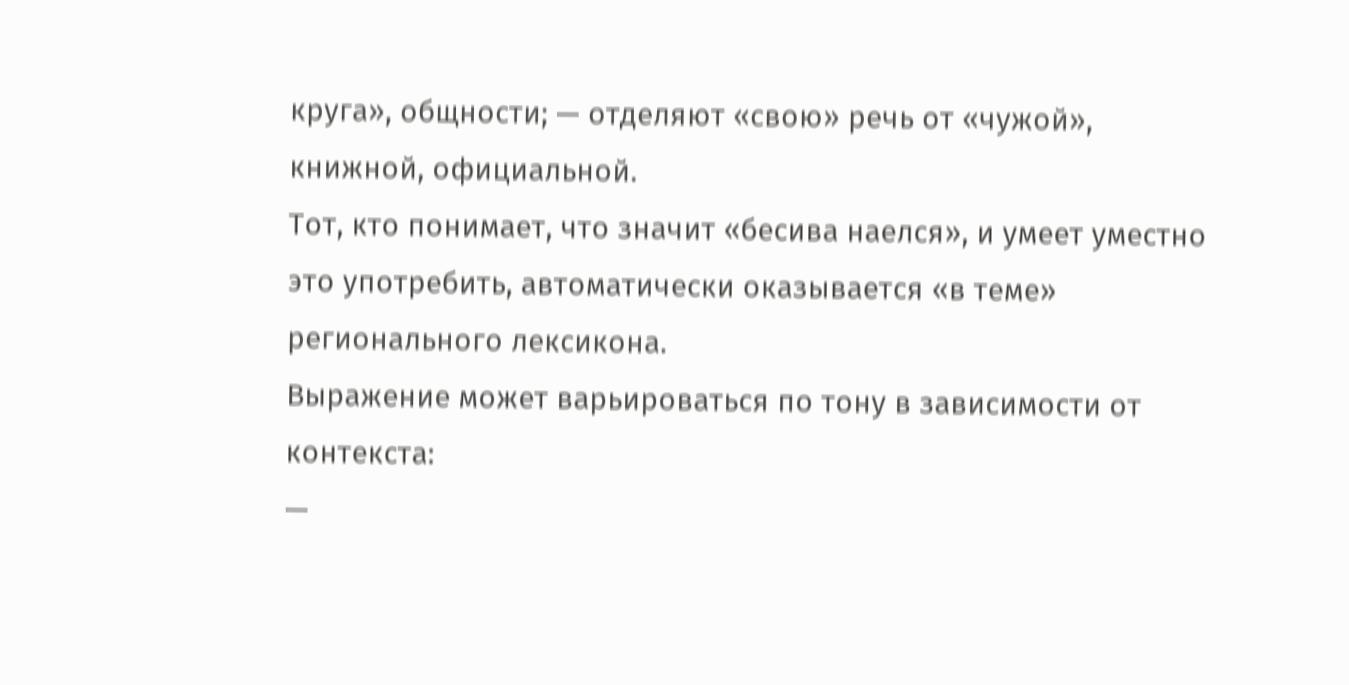круга», общности; — отделяют «свою» речь от «чужой», книжной, официальной.
Тот, кто понимает, что значит «бесива наелся», и умеет уместно это употребить, автоматически оказывается «в теме» регионального лексикона.
Выражение может варьироваться по тону в зависимости от контекста:
—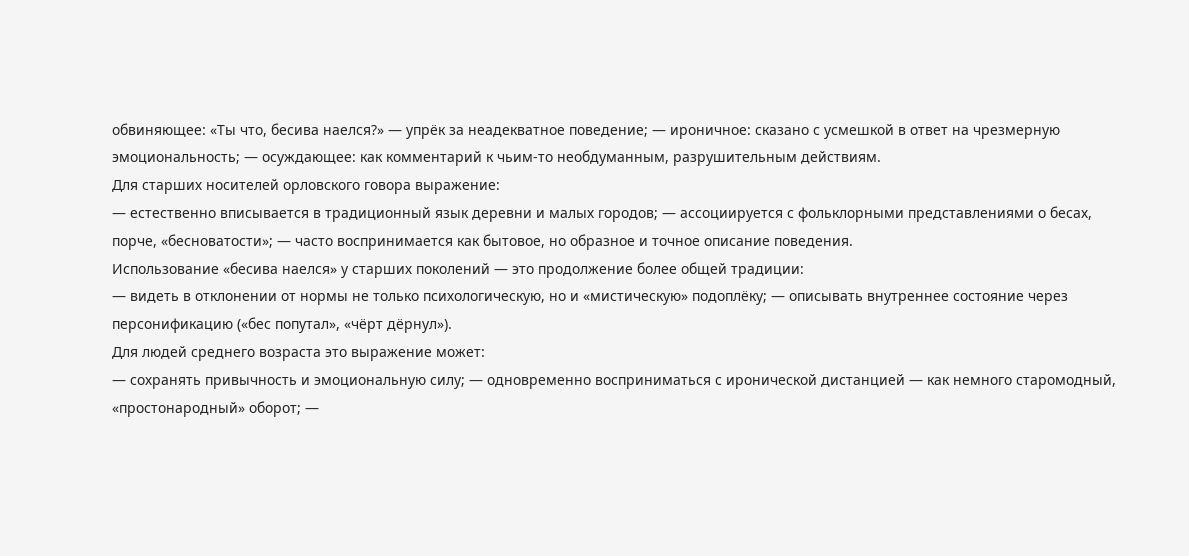обвиняющее: «Ты что, бесива наелся?» — упрёк за неадекватное поведение; — ироничное: сказано с усмешкой в ответ на чрезмерную эмоциональность; — осуждающее: как комментарий к чьим-то необдуманным, разрушительным действиям.
Для старших носителей орловского говора выражение:
— естественно вписывается в традиционный язык деревни и малых городов; — ассоциируется с фольклорными представлениями о бесах, порче, «бесноватости»; — часто воспринимается как бытовое, но образное и точное описание поведения.
Использование «бесива наелся» у старших поколений — это продолжение более общей традиции:
— видеть в отклонении от нормы не только психологическую, но и «мистическую» подоплёку; — описывать внутреннее состояние через персонификацию («бес попутал», «чёрт дёрнул»).
Для людей среднего возраста это выражение может:
— сохранять привычность и эмоциональную силу; — одновременно восприниматься с иронической дистанцией — как немного старомодный, «простонародный» оборот; —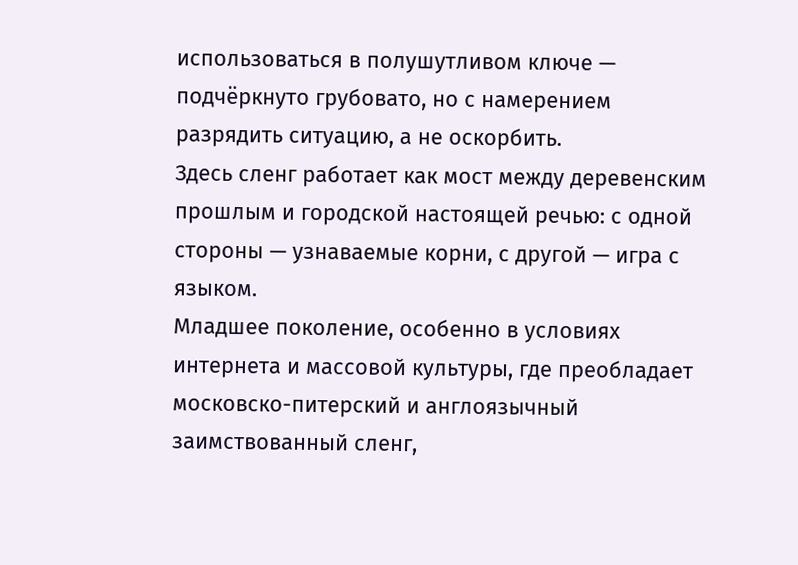использоваться в полушутливом ключе — подчёркнуто грубовато, но с намерением разрядить ситуацию, а не оскорбить.
Здесь сленг работает как мост между деревенским прошлым и городской настоящей речью: с одной стороны — узнаваемые корни, с другой — игра с языком.
Младшее поколение, особенно в условиях интернета и массовой культуры, где преобладает московско-питерский и англоязычный заимствованный сленг,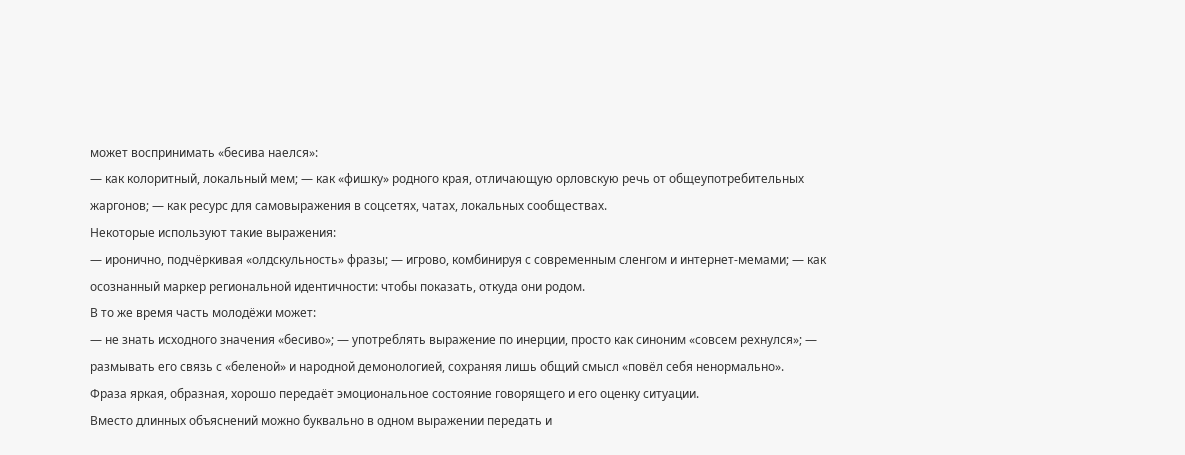может воспринимать «бесива наелся»:
— как колоритный, локальный мем; — как «фишку» родного края, отличающую орловскую речь от общеупотребительных жаргонов; — как ресурс для самовыражения в соцсетях, чатах, локальных сообществах.
Некоторые используют такие выражения:
— иронично, подчёркивая «олдскульность» фразы; — игрово, комбинируя с современным сленгом и интернет-мемами; — как осознанный маркер региональной идентичности: чтобы показать, откуда они родом.
В то же время часть молодёжи может:
— не знать исходного значения «бесиво»; — употреблять выражение по инерции, просто как синоним «совсем рехнулся»; — размывать его связь с «беленой» и народной демонологией, сохраняя лишь общий смысл «повёл себя ненормально».
Фраза яркая, образная, хорошо передаёт эмоциональное состояние говорящего и его оценку ситуации.
Вместо длинных объяснений можно буквально в одном выражении передать и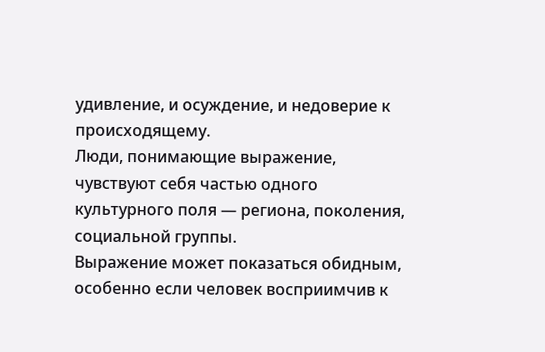удивление, и осуждение, и недоверие к происходящему.
Люди, понимающие выражение, чувствуют себя частью одного культурного поля — региона, поколения, социальной группы.
Выражение может показаться обидным, особенно если человек восприимчив к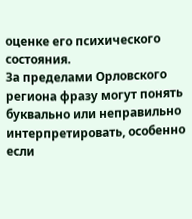оценке его психического состояния.
За пределами Орловского региона фразу могут понять буквально или неправильно интерпретировать, особенно если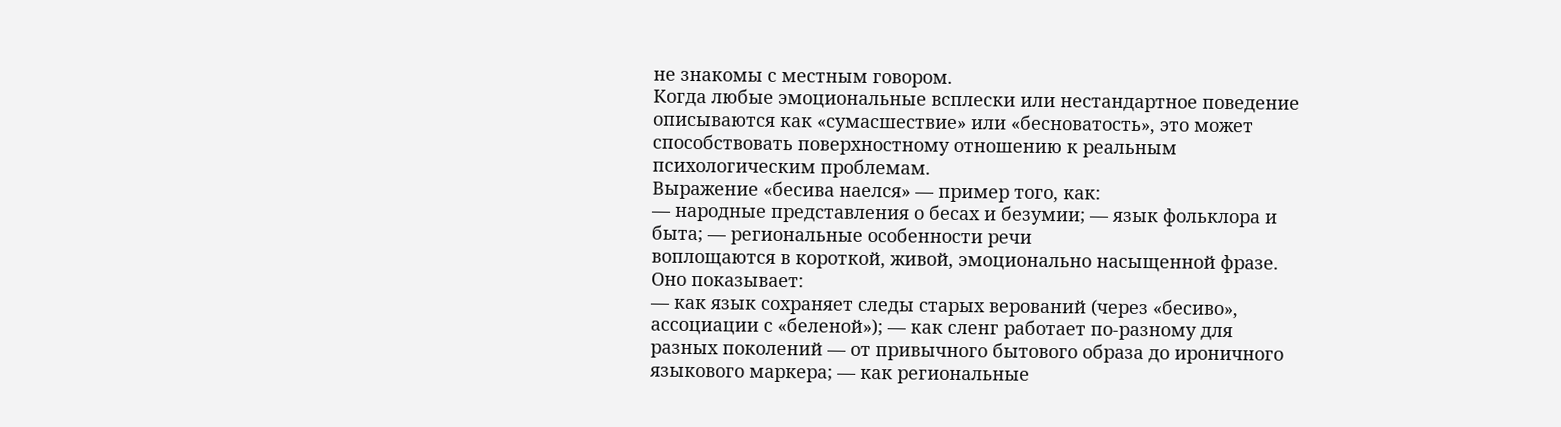не знакомы с местным говором.
Когда любые эмоциональные всплески или нестандартное поведение описываются как «сумасшествие» или «бесноватость», это может способствовать поверхностному отношению к реальным психологическим проблемам.
Выражение «бесива наелся» — пример того, как:
— народные представления о бесах и безумии; — язык фольклора и быта; — региональные особенности речи
воплощаются в короткой, живой, эмоционально насыщенной фразе.
Оно показывает:
— как язык сохраняет следы старых верований (через «бесиво», ассоциации с «беленой»); — как сленг работает по-разному для разных поколений — от привычного бытового образа до ироничного языкового маркера; — как региональные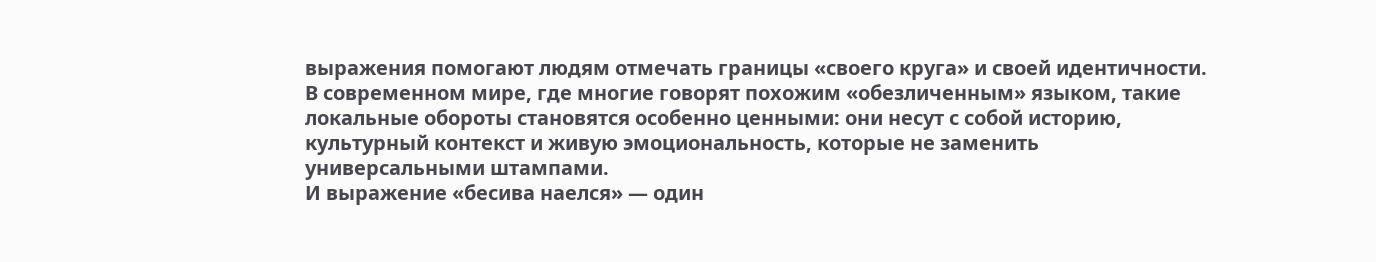выражения помогают людям отмечать границы «своего круга» и своей идентичности.
В современном мире, где многие говорят похожим «обезличенным» языком, такие локальные обороты становятся особенно ценными: они несут с собой историю, культурный контекст и живую эмоциональность, которые не заменить универсальными штампами.
И выражение «бесива наелся» — один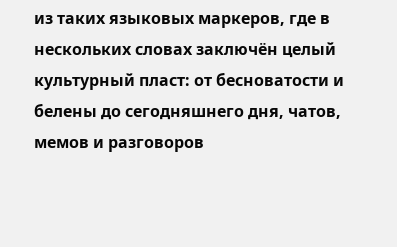из таких языковых маркеров, где в нескольких словах заключён целый культурный пласт: от бесноватости и белены до сегодняшнего дня, чатов, мемов и разговоров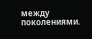между поколениями.